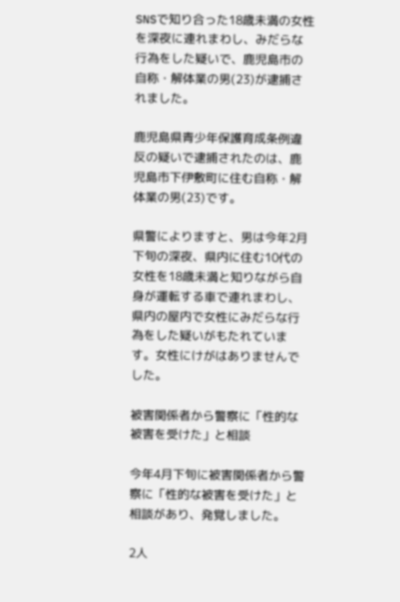SNSで知り合った18歳未満の女性を深夜に連れまわし、みだらな行為をした疑いで、鹿児島市の自称・解体業の男(23)が逮捕されました。

鹿児島県青少年保護育成条例違反の疑いで逮捕されたのは、鹿児島市下伊敷町に住む自称・解体業の男(23)です。

県警によりますと、男は今年2月下旬の深夜、県内に住む10代の女性を18歳未満と知りながら自身が運転する車で連れまわし、県内の屋内で女性にみだらな行為をした疑いがもたれています。女性にけがはありませんでした。

被害関係者から警察に「性的な被害を受けた」と相談

今年4月下旬に被害関係者から警察に「性的な被害を受けた」と相談があり、発覚しました。

2人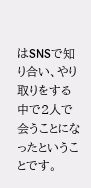はSNSで知り合い、やり取りをする中で2人で会うことになったということです。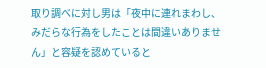取り調べに対し男は「夜中に連れまわし、みだらな行為をしたことは間違いありません」と容疑を認めていると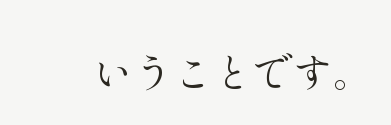いうことです。